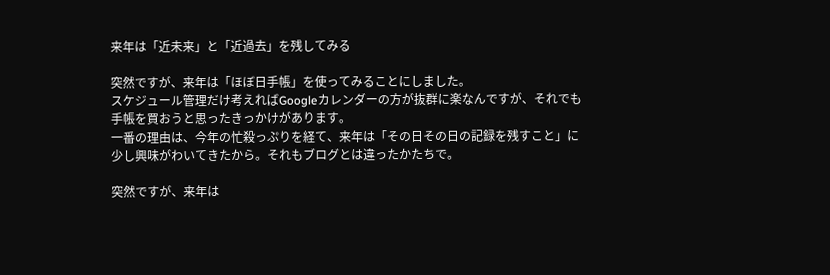来年は「近未来」と「近過去」を残してみる

突然ですが、来年は「ほぼ日手帳」を使ってみることにしました。
スケジュール管理だけ考えればGoogleカレンダーの方が抜群に楽なんですが、それでも手帳を買おうと思ったきっかけがあります。
一番の理由は、今年の忙殺っぷりを経て、来年は「その日その日の記録を残すこと」に少し興味がわいてきたから。それもブログとは違ったかたちで。

突然ですが、来年は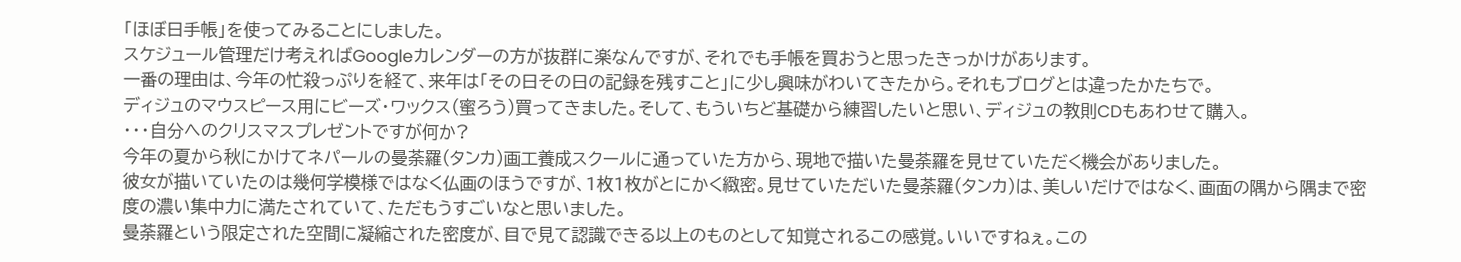「ほぼ日手帳」を使ってみることにしました。
スケジュール管理だけ考えればGoogleカレンダーの方が抜群に楽なんですが、それでも手帳を買おうと思ったきっかけがあります。
一番の理由は、今年の忙殺っぷりを経て、来年は「その日その日の記録を残すこと」に少し興味がわいてきたから。それもブログとは違ったかたちで。
ディジュのマウスピース用にビーズ・ワックス(蜜ろう)買ってきました。そして、もういちど基礎から練習したいと思い、ディジュの教則CDもあわせて購入。
・・・自分へのクリスマスプレゼントですが何か?
今年の夏から秋にかけてネパールの曼荼羅(タンカ)画工養成スクールに通っていた方から、現地で描いた曼荼羅を見せていただく機会がありました。
彼女が描いていたのは幾何学模様ではなく仏画のほうですが、1枚1枚がとにかく緻密。見せていただいた曼荼羅(タンカ)は、美しいだけではなく、画面の隅から隅まで密度の濃い集中力に満たされていて、ただもうすごいなと思いました。
曼荼羅という限定された空間に凝縮された密度が、目で見て認識できる以上のものとして知覚されるこの感覚。いいですねぇ。この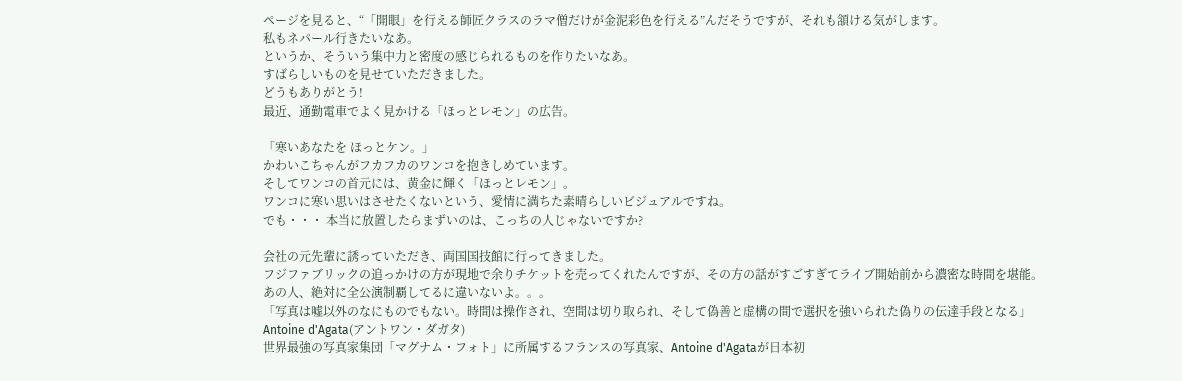ページを見ると、“「開眼」を行える師匠クラスのラマ僧だけが金泥彩色を行える”んだそうですが、それも頷ける気がします。
私もネパール行きたいなあ。
というか、そういう集中力と密度の感じられるものを作りたいなあ。
すばらしいものを見せていただきました。
どうもありがとう!
最近、通勤電車でよく見かける「ほっとレモン」の広告。

「寒いあなたを ほっとケン。」
かわいこちゃんがフカフカのワンコを抱きしめています。
そしてワンコの首元には、黄金に輝く「ほっとレモン」。
ワンコに寒い思いはさせたくないという、愛情に満ちた素晴らしいビジュアルですね。
でも・・・ 本当に放置したらまずいのは、こっちの人じゃないですか?

会社の元先輩に誘っていただき、両国国技館に行ってきました。
フジファブリックの追っかけの方が現地で余りチケットを売ってくれたんですが、その方の話がすごすぎてライブ開始前から濃密な時間を堪能。あの人、絶対に全公演制覇してるに違いないよ。。。
「写真は嘘以外のなにものでもない。時間は操作され、空間は切り取られ、そして偽善と虚構の間で選択を強いられた偽りの伝達手段となる」 Antoine d'Agata(アントワン・ダガタ)
世界最強の写真家集団「マグナム・フォト」に所属するフランスの写真家、Antoine d'Agataが日本初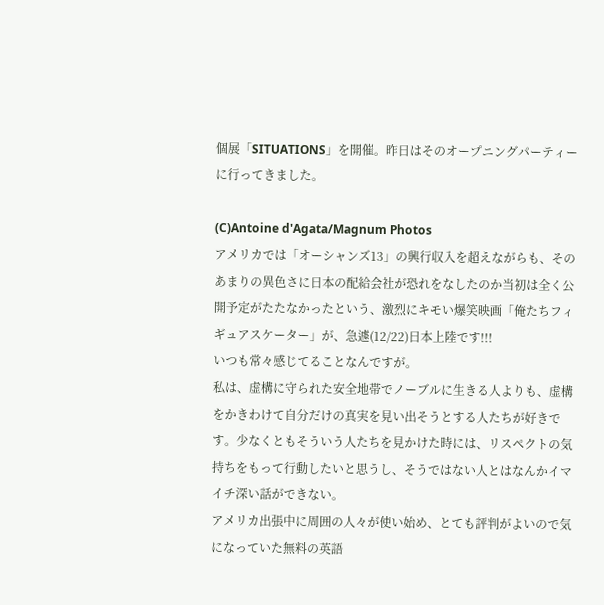個展「SITUATIONS」を開催。昨日はそのオープニングパーティーに行ってきました。

(C)Antoine d'Agata/Magnum Photos
アメリカでは「オーシャンズ13」の興行収入を超えながらも、そのあまりの異色さに日本の配給会社が恐れをなしたのか当初は全く公開予定がたたなかったという、激烈にキモい爆笑映画「俺たちフィギュアスケーター」が、急遽(12/22)日本上陸です!!!
いつも常々感じてることなんですが。
私は、虚構に守られた安全地帯でノーブルに生きる人よりも、虚構をかきわけて自分だけの真実を見い出そうとする人たちが好きです。少なくともそういう人たちを見かけた時には、リスペクトの気持ちをもって行動したいと思うし、そうではない人とはなんかイマイチ深い話ができない。
アメリカ出張中に周囲の人々が使い始め、とても評判がよいので気になっていた無料の英語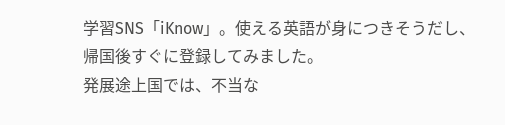学習SNS「iKnow」。使える英語が身につきそうだし、帰国後すぐに登録してみました。
発展途上国では、不当な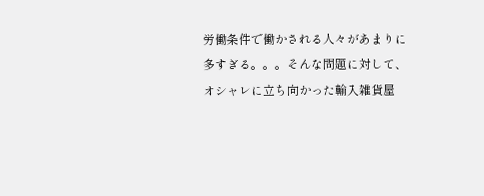労働条件で働かされる人々があまりに多すぎる。。。そんな問題に対して、オシャレに立ち向かった輸入雑貨屋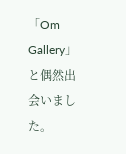「Om Gallery」と偶然出会いました。